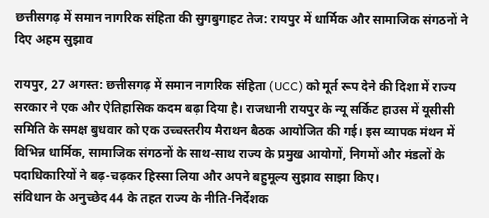छत्तीसगढ़ में समान नागरिक संहिता की सुगबुगाहट तेज: रायपुर में धार्मिक और सामाजिक संगठनों ने दिए अहम सुझाव

रायपुर, 27 अगस्त: छत्तीसगढ़ में समान नागरिक संहिता (UCC) को मूर्त रूप देने की दिशा में राज्य सरकार ने एक और ऐतिहासिक कदम बढ़ा दिया है। राजधानी रायपुर के न्यू सर्किट हाउस में यूसीसी समिति के समक्ष बुधवार को एक उच्चस्तरीय मैराथन बैठक आयोजित की गई। इस व्यापक मंथन में विभिन्न धार्मिक, सामाजिक संगठनों के साथ-साथ राज्य के प्रमुख आयोगों, निगमों और मंडलों के पदाधिकारियों ने बढ़-चढ़कर हिस्सा लिया और अपने बहुमूल्य सुझाव साझा किए।
संविधान के अनुच्छेद 44 के तहत राज्य के नीति-निर्देशक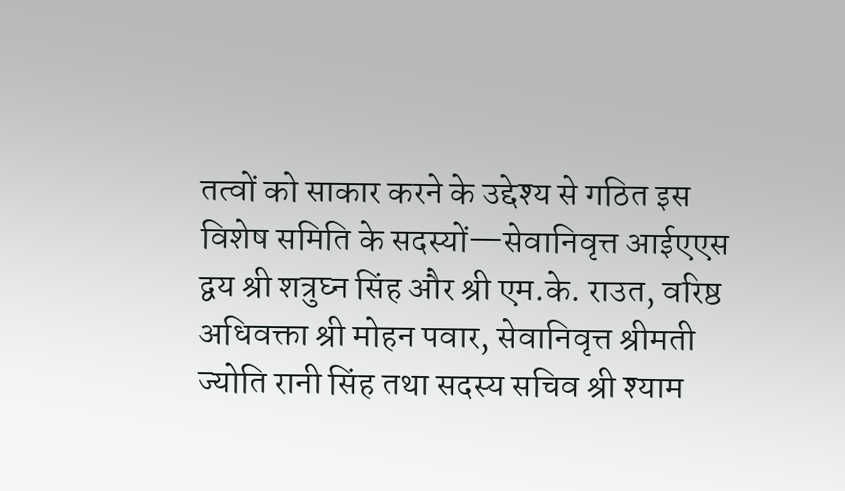तत्वों को साकार करने के उद्देश्य से गठित इस विशेष समिति के सदस्यों—सेवानिवृत्त आईएएस द्वय श्री शत्रुघ्न सिंह और श्री एम.के. राउत, वरिष्ठ अधिवक्ता श्री मोहन पवार, सेवानिवृत्त श्रीमती ज्योति रानी सिंह तथा सदस्य सचिव श्री श्याम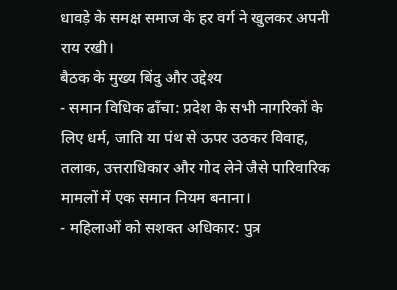धावड़े के समक्ष समाज के हर वर्ग ने खुलकर अपनी राय रखी।
बैठक के मुख्य बिंदु और उद्देश्य
- समान विधिक ढाँचा: प्रदेश के सभी नागरिकों के लिए धर्म, जाति या पंथ से ऊपर उठकर विवाह, तलाक, उत्तराधिकार और गोद लेने जैसे पारिवारिक मामलों में एक समान नियम बनाना।
- महिलाओं को सशक्त अधिकार: पुत्र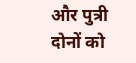और पुत्री दोनों को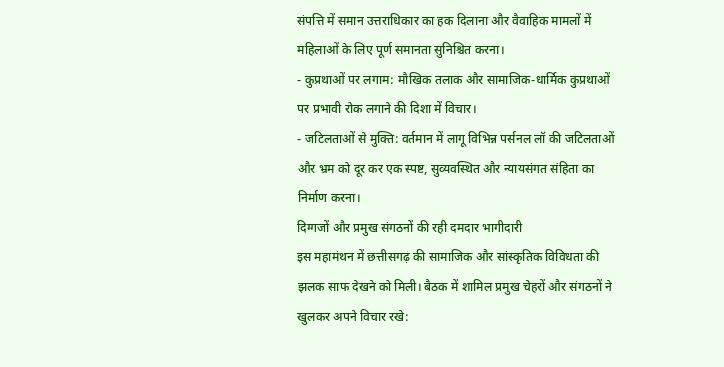संपत्ति में समान उत्तराधिकार का हक दिलाना और वैवाहिक मामलों में महिलाओं के लिए पूर्ण समानता सुनिश्चित करना।
- कुप्रथाओं पर लगाम: मौखिक तलाक और सामाजिक-धार्मिक कुप्रथाओं पर प्रभावी रोक लगाने की दिशा में विचार।
- जटिलताओं से मुक्ति: वर्तमान में लागू विभिन्न पर्सनल लॉ की जटिलताओं और भ्रम को दूर कर एक स्पष्ट, सुव्यवस्थित और न्यायसंगत संहिता का निर्माण करना।
दिग्गजों और प्रमुख संगठनों की रही दमदार भागीदारी
इस महामंथन में छत्तीसगढ़ की सामाजिक और सांस्कृतिक विविधता की झलक साफ देखने को मिली। बैठक में शामिल प्रमुख चेहरों और संगठनों ने खुलकर अपने विचार रखे: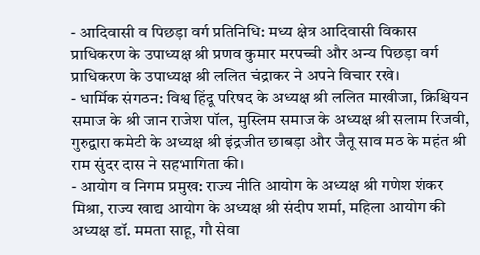- आदिवासी व पिछड़ा वर्ग प्रतिनिधि: मध्य क्षेत्र आदिवासी विकास प्राधिकरण के उपाध्यक्ष श्री प्रणव कुमार मरपच्ची और अन्य पिछड़ा वर्ग प्राधिकरण के उपाध्यक्ष श्री ललित चंद्राकर ने अपने विचार रखे।
- धार्मिक संगठन: विश्व हिंदू परिषद के अध्यक्ष श्री ललित माखीजा, क्रिश्चियन समाज के श्री जान राजेश पॉल, मुस्लिम समाज के अध्यक्ष श्री सलाम रिजवी, गुरुद्वारा कमेटी के अध्यक्ष श्री इंद्रजीत छाबड़ा और जैतू साव मठ के महंत श्री राम सुंदर दास ने सहभागिता की।
- आयोग व निगम प्रमुख: राज्य नीति आयोग के अध्यक्ष श्री गणेश शंकर मिश्रा, राज्य खाद्य आयोग के अध्यक्ष श्री संदीप शर्मा, महिला आयोग की अध्यक्ष डॉ. ममता साहू, गौ सेवा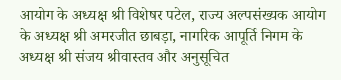आयोग के अध्यक्ष श्री विशेषर पटेल, राज्य अल्पसंख्यक आयोग के अध्यक्ष श्री अमरजीत छाबड़ा, नागरिक आपूर्ति निगम के अध्यक्ष श्री संजय श्रीवास्तव और अनुसूचित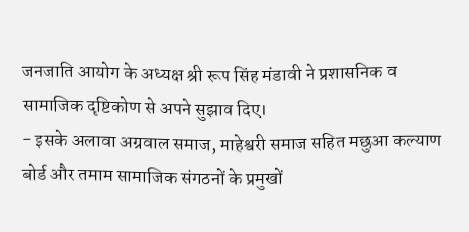जनजाति आयोग के अध्यक्ष श्री रूप सिंह मंडावी ने प्रशासनिक व सामाजिक दृष्टिकोण से अपने सुझाव दिए।
- इसके अलावा अग्रवाल समाज, माहेश्वरी समाज सहित मछुआ कल्याण बोर्ड और तमाम सामाजिक संगठनों के प्रमुखों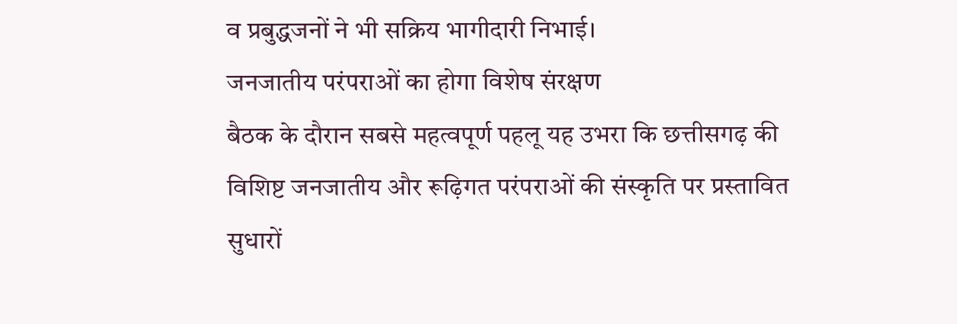व प्रबुद्धजनों ने भी सक्रिय भागीदारी निभाई।
जनजातीय परंपराओं का होगा विशेष संरक्षण
बैठक के दौरान सबसे महत्वपूर्ण पहलू यह उभरा कि छत्तीसगढ़ की विशिष्ट जनजातीय और रूढ़िगत परंपराओं की संस्कृति पर प्रस्तावित सुधारों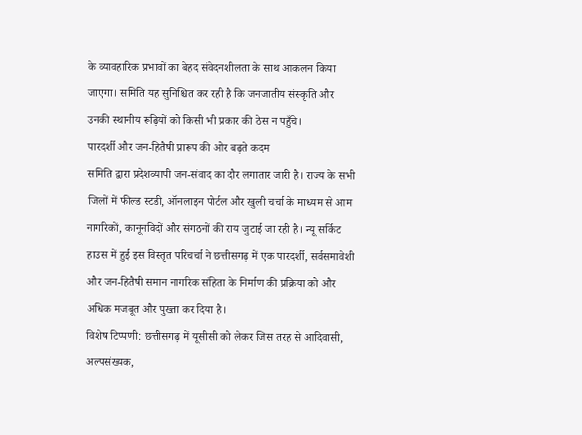के व्यावहारिक प्रभावों का बेहद संवेदनशीलता के साथ आकलन किया जाएगा। समिति यह सुनिश्चित कर रही है कि जनजातीय संस्कृति और उनकी स्थानीय रूढ़ियों को किसी भी प्रकार की ठेस न पहुँचे।
पारदर्शी और जन-हितैषी प्रारूप की ओर बढ़ते कदम
समिति द्वारा प्रदेशव्यापी जन-संवाद का दौर लगातार जारी है। राज्य के सभी जिलों में फील्ड स्टडी, ऑनलाइन पोर्टल और खुली चर्चा के माध्यम से आम नागरिकों, कानूनविदों और संगठनों की राय जुटाई जा रही है। न्यू सर्किट हाउस में हुई इस विस्तृत परिचर्चा ने छत्तीसगढ़ में एक पारदर्शी, सर्वसमावेशी और जन-हितैषी समान नागरिक संहिता के निर्माण की प्रक्रिया को और अधिक मजबूत और पुख्ता कर दिया है।
विशेष टिप्पणी: छत्तीसगढ़ में यूसीसी को लेकर जिस तरह से आदिवासी, अल्पसंख्यक,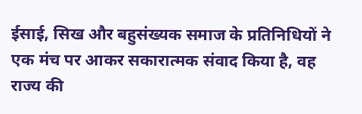ईसाई, सिख और बहुसंख्यक समाज के प्रतिनिधियों ने एक मंच पर आकर सकारात्मक संवाद किया है, वह राज्य की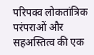परिपक्व लोकतांत्रिक परंपराओं और सहअस्तित्व की एक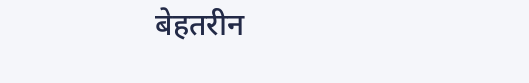बेहतरीन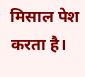मिसाल पेश करता है।